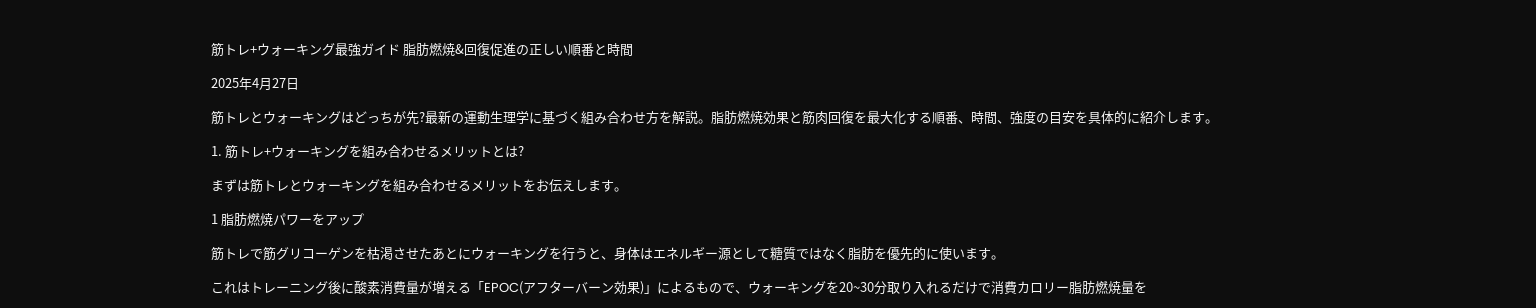筋トレ+ウォーキング最強ガイド 脂肪燃焼&回復促進の正しい順番と時間

2025年4月27日

筋トレとウォーキングはどっちが先?最新の運動生理学に基づく組み合わせ方を解説。脂肪燃焼効果と筋肉回復を最大化する順番、時間、強度の目安を具体的に紹介します。

1. 筋トレ+ウォーキングを組み合わせるメリットとは?

まずは筋トレとウォーキングを組み合わせるメリットをお伝えします。

1 脂肪燃焼パワーをアップ

筋トレで筋グリコーゲンを枯渇させたあとにウォーキングを行うと、身体はエネルギー源として糖質ではなく脂肪を優先的に使います。

これはトレーニング後に酸素消費量が増える「EPOC(アフターバーン効果)」によるもので、ウォーキングを20~30分取り入れるだけで消費カロリー脂肪燃焼量を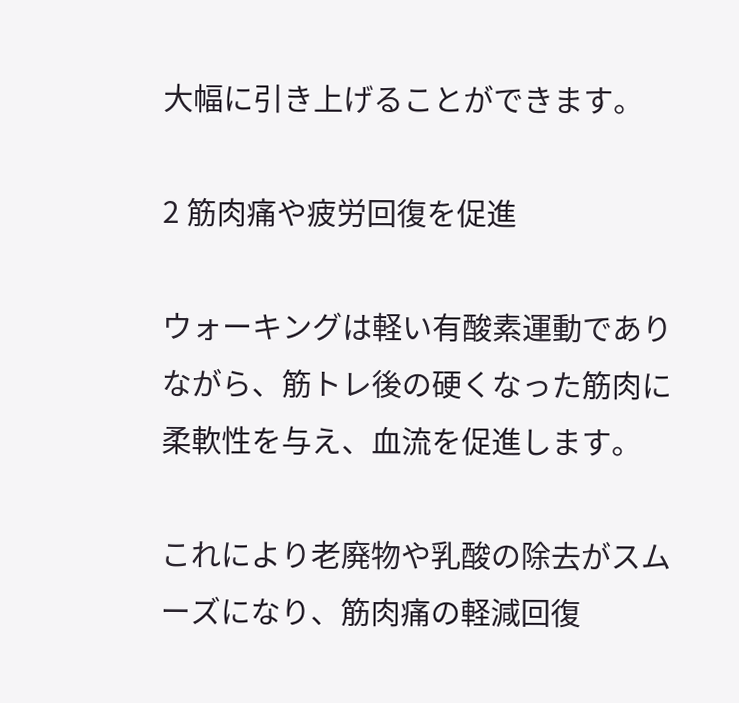大幅に引き上げることができます。

2 筋肉痛や疲労回復を促進

ウォーキングは軽い有酸素運動でありながら、筋トレ後の硬くなった筋肉に柔軟性を与え、血流を促進します。

これにより老廃物や乳酸の除去がスムーズになり、筋肉痛の軽減回復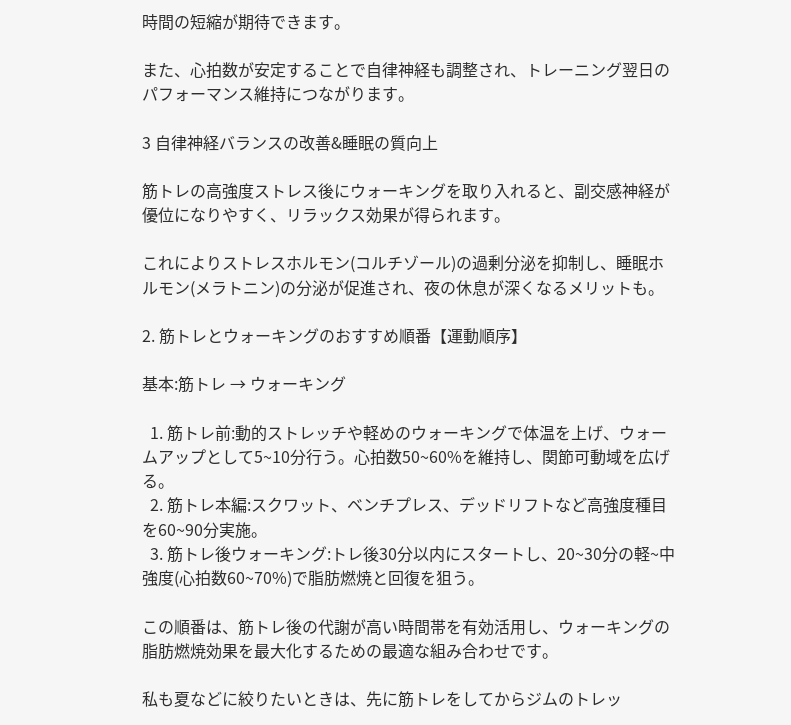時間の短縮が期待できます。

また、心拍数が安定することで自律神経も調整され、トレーニング翌日のパフォーマンス維持につながります。

3 自律神経バランスの改善&睡眠の質向上

筋トレの高強度ストレス後にウォーキングを取り入れると、副交感神経が優位になりやすく、リラックス効果が得られます。

これによりストレスホルモン(コルチゾール)の過剰分泌を抑制し、睡眠ホルモン(メラトニン)の分泌が促進され、夜の休息が深くなるメリットも。

2. 筋トレとウォーキングのおすすめ順番【運動順序】

基本:筋トレ → ウォーキング

  1. 筋トレ前:動的ストレッチや軽めのウォーキングで体温を上げ、ウォームアップとして5~10分行う。心拍数50~60%を維持し、関節可動域を広げる。
  2. 筋トレ本編:スクワット、ベンチプレス、デッドリフトなど高強度種目を60~90分実施。
  3. 筋トレ後ウォーキング:トレ後30分以内にスタートし、20~30分の軽~中強度(心拍数60~70%)で脂肪燃焼と回復を狙う。

この順番は、筋トレ後の代謝が高い時間帯を有効活用し、ウォーキングの脂肪燃焼効果を最大化するための最適な組み合わせです。

私も夏などに絞りたいときは、先に筋トレをしてからジムのトレッ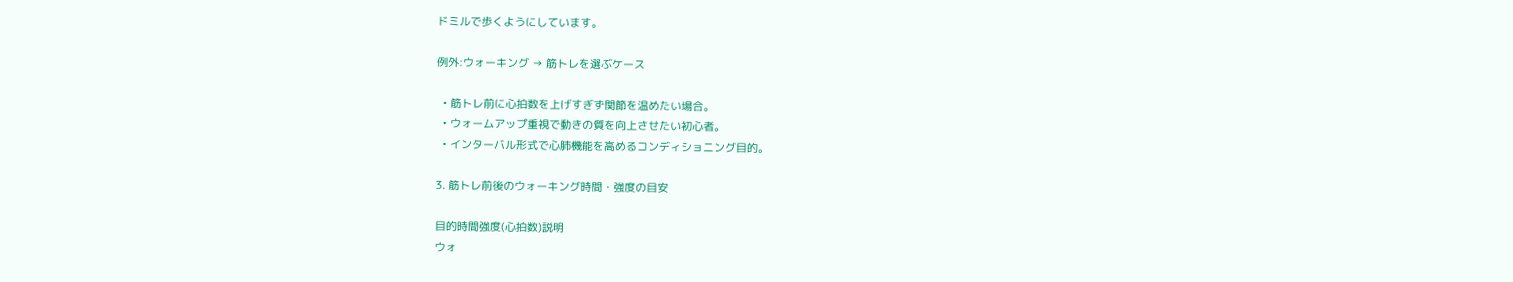ドミルで歩くようにしています。

例外:ウォーキング → 筋トレを選ぶケース

  • 筋トレ前に心拍数を上げすぎず関節を温めたい場合。
  • ウォームアップ重視で動きの質を向上させたい初心者。
  • インターバル形式で心肺機能を高めるコンディショニング目的。

3. 筋トレ前後のウォーキング時間・強度の目安

目的時間強度(心拍数)説明
ウォ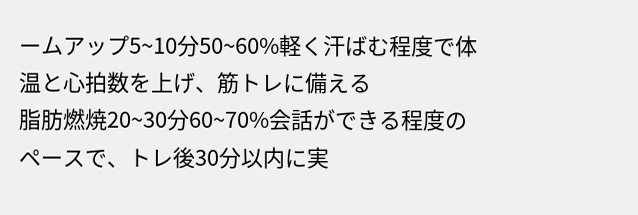ームアップ5~10分50~60%軽く汗ばむ程度で体温と心拍数を上げ、筋トレに備える
脂肪燃焼20~30分60~70%会話ができる程度のペースで、トレ後30分以内に実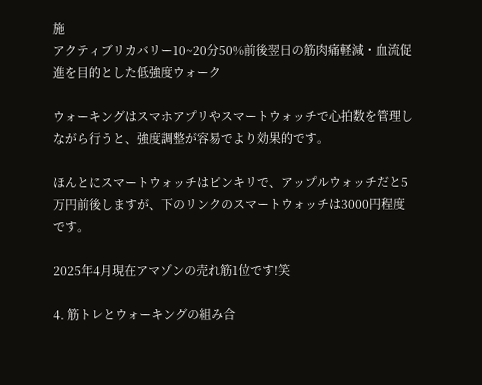施
アクティブリカバリー10~20分50%前後翌日の筋肉痛軽減・血流促進を目的とした低強度ウォーク

ウォーキングはスマホアプリやスマートウォッチで心拍数を管理しながら行うと、強度調整が容易でより効果的です。

ほんとにスマートウォッチはピンキリで、アップルウォッチだと5万円前後しますが、下のリンクのスマートウォッチは3000円程度です。

2025年4月現在アマゾンの売れ筋1位です!笑

4. 筋トレとウォーキングの組み合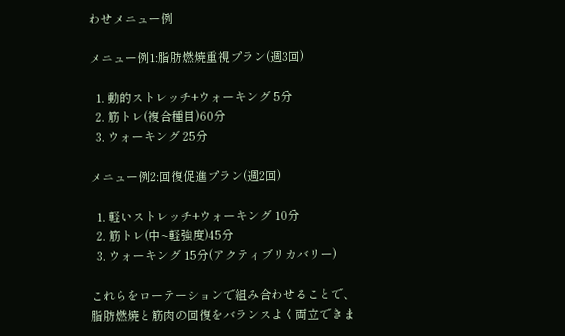わせメニュー例

メニュー例1:脂肪燃焼重視プラン(週3回)

  1. 動的ストレッチ+ウォーキング 5分
  2. 筋トレ(複合種目)60分
  3. ウォーキング 25分

メニュー例2:回復促進プラン(週2回)

  1. 軽いストレッチ+ウォーキング 10分
  2. 筋トレ(中~軽強度)45分
  3. ウォーキング 15分(アクティブリカバリー)

これらをローテーションで組み合わせることで、脂肪燃焼と筋肉の回復をバランスよく両立できま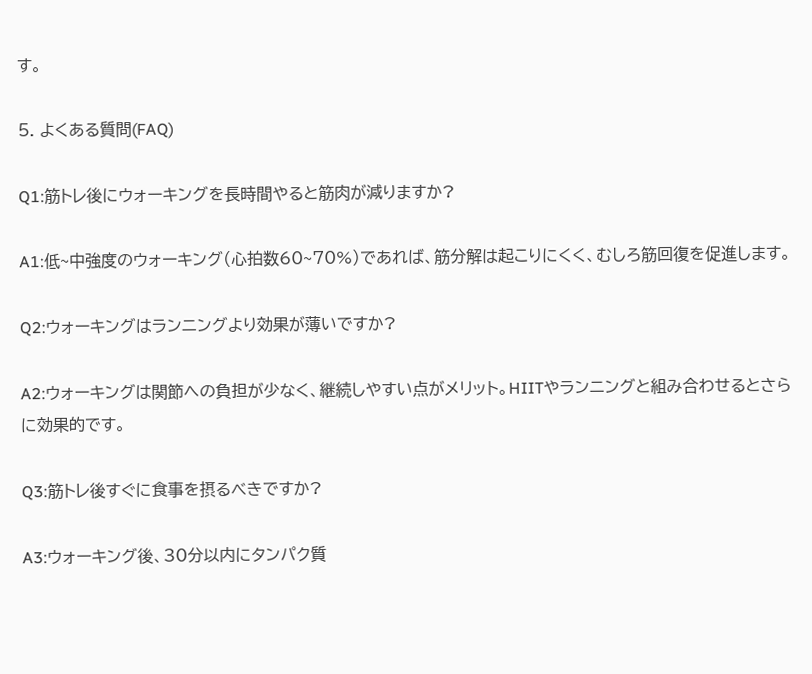す。

5. よくある質問(FAQ)

Q1:筋トレ後にウォーキングを長時間やると筋肉が減りますか?

A1:低~中強度のウォーキング(心拍数60~70%)であれば、筋分解は起こりにくく、むしろ筋回復を促進します。

Q2:ウォーキングはランニングより効果が薄いですか?

A2:ウォーキングは関節への負担が少なく、継続しやすい点がメリット。HIITやランニングと組み合わせるとさらに効果的です。

Q3:筋トレ後すぐに食事を摂るべきですか?

A3:ウォーキング後、30分以内にタンパク質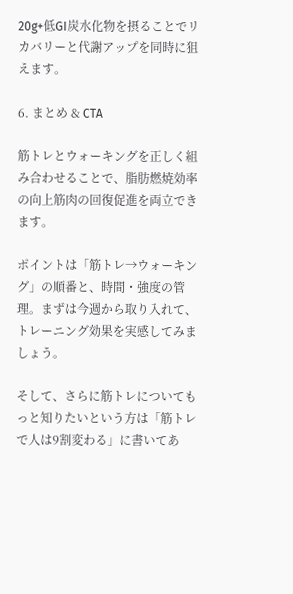20g+低GI炭水化物を摂ることでリカバリーと代謝アップを同時に狙えます。

6. まとめ & CTA

筋トレとウォーキングを正しく組み合わせることで、脂肪燃焼効率の向上筋肉の回復促進を両立できます。

ポイントは「筋トレ→ウォーキング」の順番と、時間・強度の管理。まずは今週から取り入れて、トレーニング効果を実感してみましょう。

そして、さらに筋トレについてもっと知りたいという方は「筋トレで人は9割変わる」に書いてあ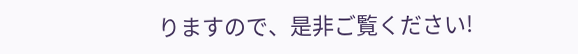りますので、是非ご覧ください!